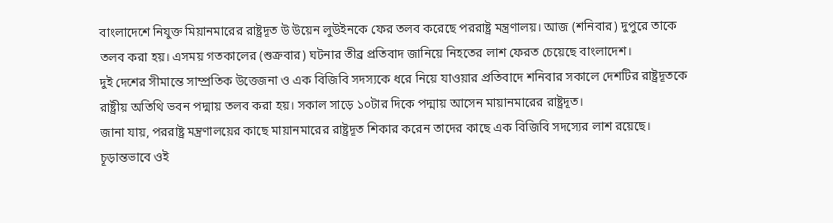বাংলাদেশে নিযুক্ত মিয়ানমারের রাষ্ট্রদূত উ উয়েন লুউইনকে ফের তলব করেছে পররাষ্ট্র মন্ত্রণালয়। আজ (শনিবার) দুপুরে তাকে তলব করা হয়। এসময় গতকালের (শুক্রবার) ঘটনার তীব্র প্রতিবাদ জানিয়ে নিহতের লাশ ফেরত চেয়েছে বাংলাদেশ।
দুই দেশের সীমান্তে সাম্প্রতিক উত্তেজনা ও এক বিজিবি সদস্যকে ধরে নিয়ে যাওয়ার প্রতিবাদে শনিবার সকালে দেশটির রাষ্ট্রদূতকে রাষ্ট্রীয় অতিথি ভবন পদ্মায় তলব করা হয়। সকাল সাড়ে ১০টার দিকে পদ্মায় আসেন মায়ানমারের রাষ্ট্রদূত।
জানা যায়, পররাষ্ট্র মন্ত্রণালয়ের কাছে মায়ানমারের রাষ্ট্রদূত শিকার করেন তাদের কাছে এক বিজিবি সদস্যের লাশ রয়েছে। চূড়ান্তভাবে ওই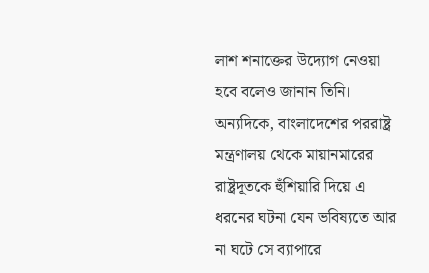লাশ শনাক্তের উদ্যোগ নেওয়া হবে বলেও জানান তিনি। অন্যদিকে, বাংলাদেশের পররাষ্ট্র মন্ত্রণালয় থেকে মায়ানমারের রাষ্ট্রদূতকে হুঁশিয়ারি দিয়ে এ ধরনের ঘটনা যেন ভবিষ্যতে আর না ঘটে সে ব্যাপারে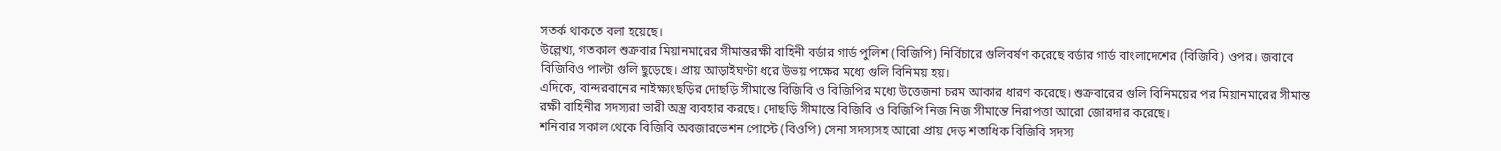সতর্ক থাকতে বলা হয়েছে।
উল্লেখ্য, গতকাল শুক্রবার মিয়ানমারের সীমান্তরক্ষী বাহিনী বর্ডার গার্ড পুলিশ (বিজিপি) নির্বিচারে গুলিবর্ষণ করেছে বর্ডার গার্ড বাংলাদেশের (বিজিবি) ওপর। জবাবে বিজিবিও পাল্টা গুলি ছুড়েছে। প্রায় আড়াইঘণ্টা ধরে উভয় পক্ষের মধ্যে গুলি বিনিময় হয়।
এদিকে, বান্দরবানের নাইক্ষ্যংছড়ির দোছড়ি সীমান্তে বিজিবি ও বিজিপির মধ্যে উত্তেজনা চরম আকার ধারণ করেছে। শুক্রবারের গুলি বিনিময়ের পর মিয়ানমারের সীমান্ত রক্ষী বাহিনীর সদস্যরা ভারী অস্ত্র ব্যবহার করছে। দোছড়ি সীমান্তে বিজিবি ও বিজিপি নিজ নিজ সীমান্তে নিরাপত্তা আরো জোরদার করেছে।
শনিবার সকাল থেকে বিজিবি অবজারভেশন পোস্টে (বিওপি) সেনা সদস্যসহ আরো প্রায় দেড় শতাধিক বিজিবি সদস্য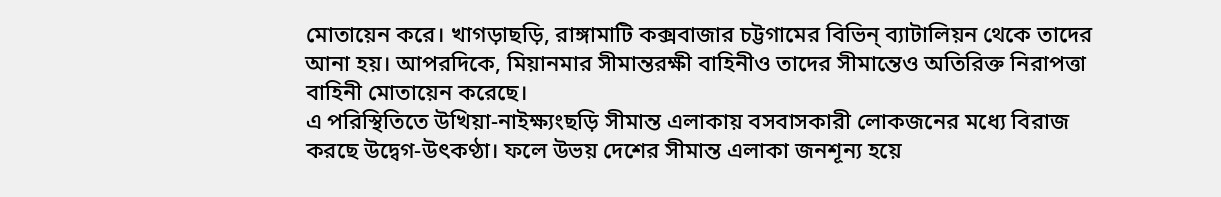মোতায়েন করে। খাগড়াছড়ি, রাঙ্গামাটি কক্সবাজার চট্টগামের বিভিন্ ব্যাটালিয়ন থেকে তাদের আনা হয়। আপরদিকে, মিয়ানমার সীমান্তরক্ষী বাহিনীও তাদের সীমান্তেও অতিরিক্ত নিরাপত্তা বাহিনী মোতায়েন করেছে।
এ পরিস্থিতিতে উখিয়া-নাইক্ষ্যংছড়ি সীমান্ত এলাকায় বসবাসকারী লোকজনের মধ্যে বিরাজ করছে উদ্বেগ-উৎকণ্ঠা। ফলে উভয় দেশের সীমান্ত এলাকা জনশূন্য হয়ে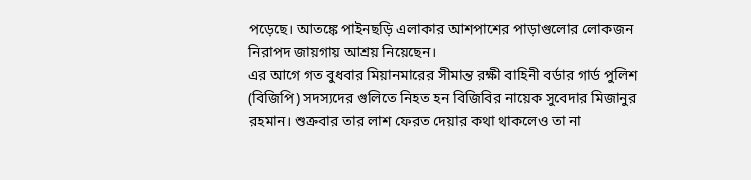পড়েছে। আতঙ্কে পাইনছড়ি এলাকার আশপাশের পাড়াগুলোর লোকজন নিরাপদ জায়গায় আশ্রয় নিয়েছেন।
এর আগে গত বুধবার মিয়ানমারের সীমান্ত রক্ষী বাহিনী বর্ডার গার্ড পুলিশ (বিজিপি) সদস্যদের গুলিতে নিহত হন বিজিবির নায়েক সুবেদার মিজানুর রহমান। শুক্রবার তার লাশ ফেরত দেয়ার কথা থাকলেও তা না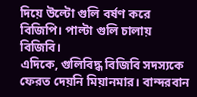দিয়ে উল্টো গুলি বর্ষণ করে বিজিপি। পাল্টা গুলি চালায় বিজিবি।
এদিকে, গুলিবিদ্ধ বিজিবি সদস্যকে ফেরত দেয়নি মিয়ানমার। বান্দরবান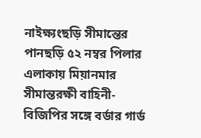নাইক্ষ্যংছড়ি সীমান্তের পানছড়ি ৫২ নম্বর পিলার এলাকায় মিয়ানমার সীমান্তরক্ষী বাহিনী-বিজিপির সঙ্গে বর্ডার গার্ড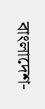বাংলাদেশ-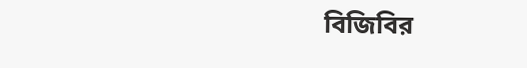বিজিবির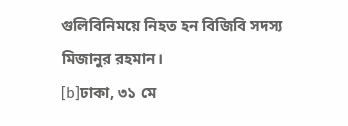গুলিবিনিময়ে নিহত হন বিজিবি সদস্য মিজানুর রহমান।
[b]ঢাকা, ৩১ মে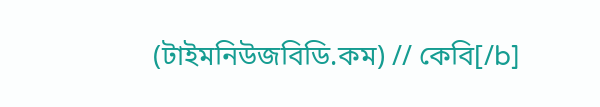(টাইমনিউজবিডি.কম) // কেবি[/b]